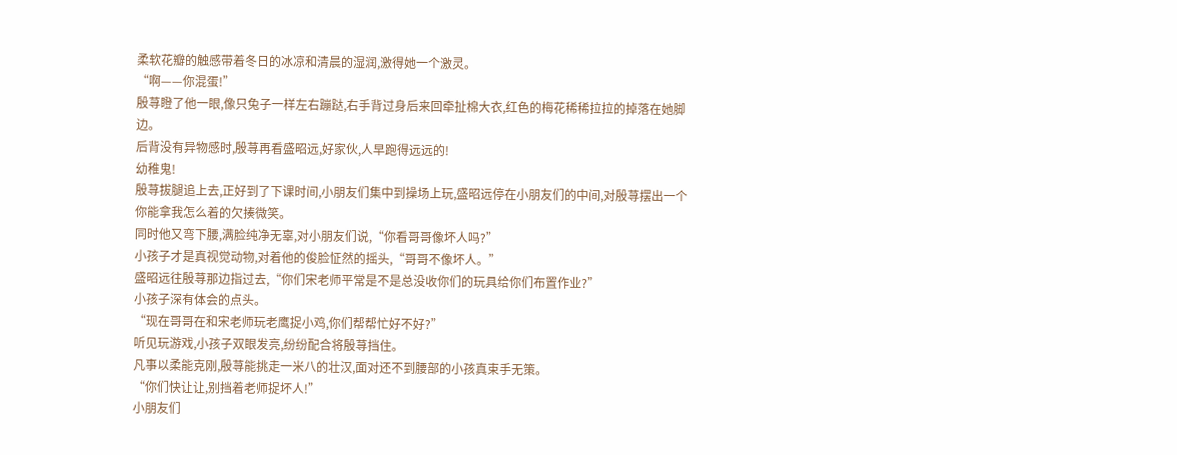柔软花瓣的触感带着冬日的冰凉和清晨的湿润,激得她一个激灵。
“啊——你混蛋!”
殷荨瞪了他一眼,像只兔子一样左右蹦跶,右手背过身后来回牵扯棉大衣,红色的梅花稀稀拉拉的掉落在她脚边。
后背没有异物感时,殷荨再看盛昭远,好家伙,人早跑得远远的!
幼稚鬼!
殷荨拔腿追上去,正好到了下课时间,小朋友们集中到操场上玩,盛昭远停在小朋友们的中间,对殷荨摆出一个你能拿我怎么着的欠揍微笑。
同时他又弯下腰,满脸纯净无辜,对小朋友们说,“你看哥哥像坏人吗?”
小孩子才是真视觉动物,对着他的俊脸怔然的摇头,“哥哥不像坏人。”
盛昭远往殷荨那边指过去,“你们宋老师平常是不是总没收你们的玩具给你们布置作业?”
小孩子深有体会的点头。
“现在哥哥在和宋老师玩老鹰捉小鸡,你们帮帮忙好不好?”
听见玩游戏,小孩子双眼发亮,纷纷配合将殷荨挡住。
凡事以柔能克刚,殷荨能挑走一米八的壮汉,面对还不到腰部的小孩真束手无策。
“你们快让让,别挡着老师捉坏人!”
小朋友们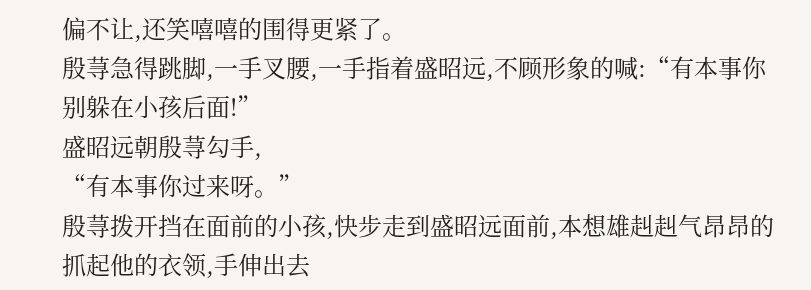偏不让,还笑嘻嘻的围得更紧了。
殷荨急得跳脚,一手叉腰,一手指着盛昭远,不顾形象的喊:“有本事你别躲在小孩后面!”
盛昭远朝殷荨勾手,
“有本事你过来呀。”
殷荨拨开挡在面前的小孩,快步走到盛昭远面前,本想雄赳赳气昂昂的抓起他的衣领,手伸出去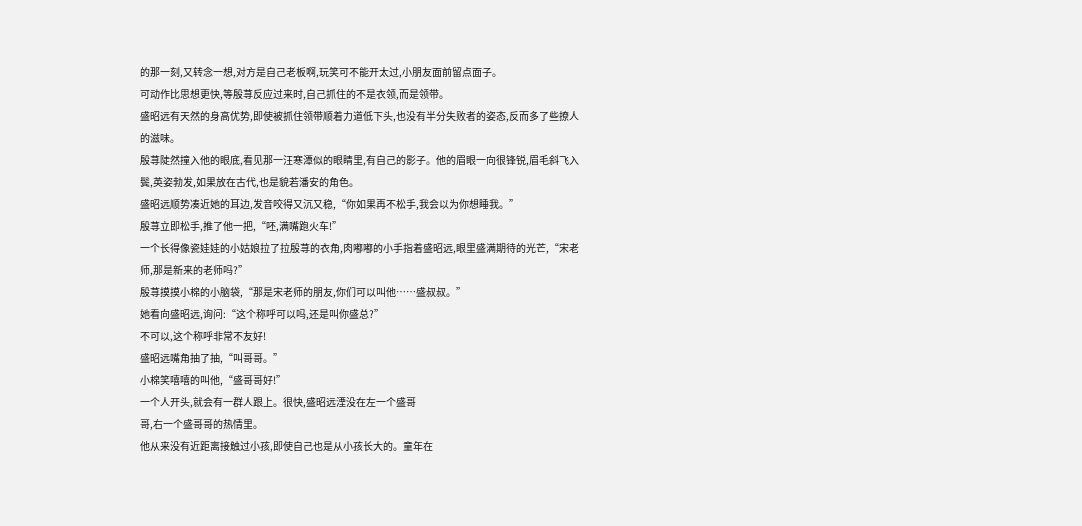的那一刻,又转念一想,对方是自己老板啊,玩笑可不能开太过,小朋友面前留点面子。
可动作比思想更快,等殷荨反应过来时,自己抓住的不是衣领,而是领带。
盛昭远有天然的身高优势,即使被抓住领带顺着力道低下头,也没有半分失败者的姿态,反而多了些撩人的滋味。
殷荨陡然撞入他的眼底,看见那一汪寒潭似的眼睛里,有自己的影子。他的眉眼一向很锋锐,眉毛斜飞入鬓,英姿勃发,如果放在古代,也是貌若潘安的角色。
盛昭远顺势凑近她的耳边,发音咬得又沉又稳,“你如果再不松手,我会以为你想睡我。”
殷荨立即松手,推了他一把,“呸,满嘴跑火车!”
一个长得像瓷娃娃的小姑娘拉了拉殷荨的衣角,肉嘟嘟的小手指着盛昭远,眼里盛满期待的光芒,“宋老师,那是新来的老师吗?”
殷荨摸摸小棉的小脑袋,“那是宋老师的朋友,你们可以叫他……盛叔叔。”
她看向盛昭远,询问:“这个称呼可以吗,还是叫你盛总?”
不可以,这个称呼非常不友好!
盛昭远嘴角抽了抽,“叫哥哥。”
小棉笑嘻嘻的叫他,“盛哥哥好!”
一个人开头,就会有一群人跟上。很快,盛昭远湮没在左一个盛哥
哥,右一个盛哥哥的热情里。
他从来没有近距离接触过小孩,即使自己也是从小孩长大的。童年在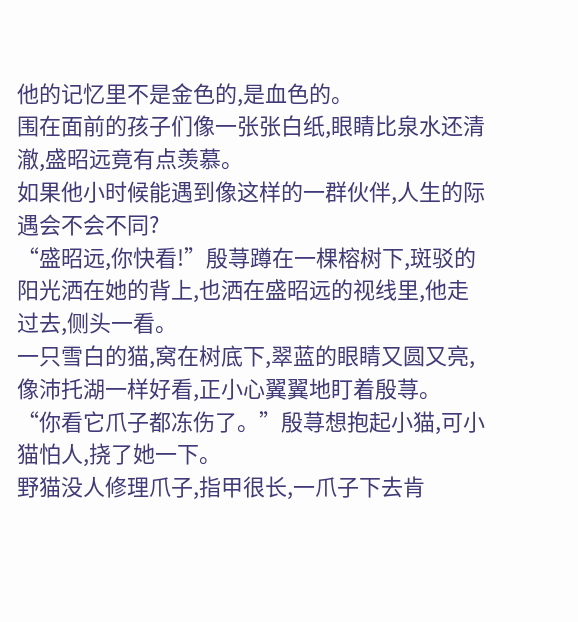他的记忆里不是金色的,是血色的。
围在面前的孩子们像一张张白纸,眼睛比泉水还清澈,盛昭远竟有点羡慕。
如果他小时候能遇到像这样的一群伙伴,人生的际遇会不会不同?
“盛昭远,你快看!”殷荨蹲在一棵榕树下,斑驳的阳光洒在她的背上,也洒在盛昭远的视线里,他走过去,侧头一看。
一只雪白的猫,窝在树底下,翠蓝的眼睛又圆又亮,像沛托湖一样好看,正小心翼翼地盯着殷荨。
“你看它爪子都冻伤了。”殷荨想抱起小猫,可小猫怕人,挠了她一下。
野猫没人修理爪子,指甲很长,一爪子下去肯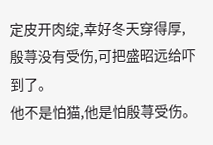定皮开肉绽,幸好冬天穿得厚,殷荨没有受伤,可把盛昭远给吓到了。
他不是怕猫,他是怕殷荨受伤。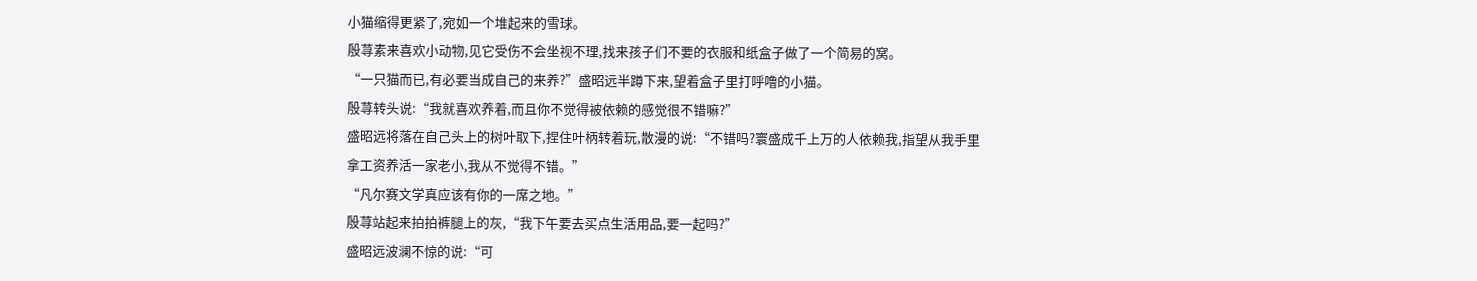小猫缩得更紧了,宛如一个堆起来的雪球。
殷荨素来喜欢小动物,见它受伤不会坐视不理,找来孩子们不要的衣服和纸盒子做了一个简易的窝。
“一只猫而已,有必要当成自己的来养?”盛昭远半蹲下来,望着盒子里打呼噜的小猫。
殷荨转头说:“我就喜欢养着,而且你不觉得被依赖的感觉很不错嘛?”
盛昭远将落在自己头上的树叶取下,捏住叶柄转着玩,散漫的说:“不错吗?寰盛成千上万的人依赖我,指望从我手里
拿工资养活一家老小,我从不觉得不错。”
“凡尔赛文学真应该有你的一席之地。”
殷荨站起来拍拍裤腿上的灰,“我下午要去买点生活用品,要一起吗?”
盛昭远波澜不惊的说:“可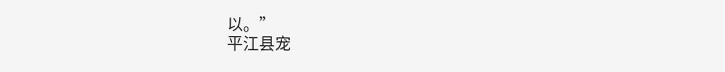以。”
平江县宠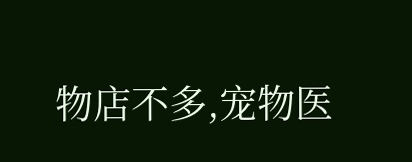物店不多,宠物医